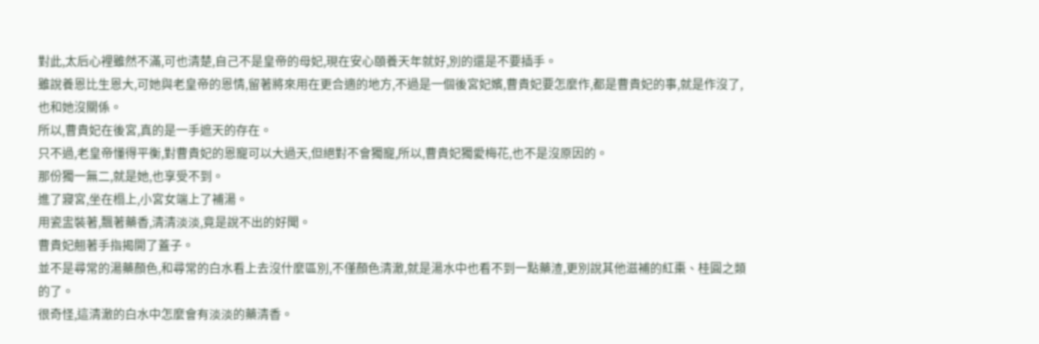對此,太后心裡雖然不滿,可也清楚,自己不是皇帝的母妃,現在安心頤養天年就好,別的還是不要插手。
雖說養恩比生恩大,可她與老皇帝的恩情,留著將來用在更合適的地方,不過是一個後宮妃嬪,曹貴妃要怎麼作,都是曹貴妃的事,就是作沒了,也和她沒關係。
所以,曹貴妃在後宮,真的是一手遮天的存在。
只不過,老皇帝懂得平衡,對曹貴妃的恩寵可以大過天,但絕對不會獨寵,所以,曹貴妃獨愛梅花,也不是沒原因的。
那份獨一無二,就是她,也享受不到。
進了寢宮,坐在榻上,小宮女端上了補湯。
用瓷盅裝著,飄著藥香,清清淡淡,竟是說不出的好聞。
曹貴妃翹著手指揭開了蓋子。
並不是尋常的湯藥顏色,和尋常的白水看上去沒什麼區別,不僅顏色清澈,就是湯水中也看不到一點藥渣,更別說其他滋補的紅棗、桂圓之類的了。
很奇怪,這清澈的白水中怎麼會有淡淡的藥清香。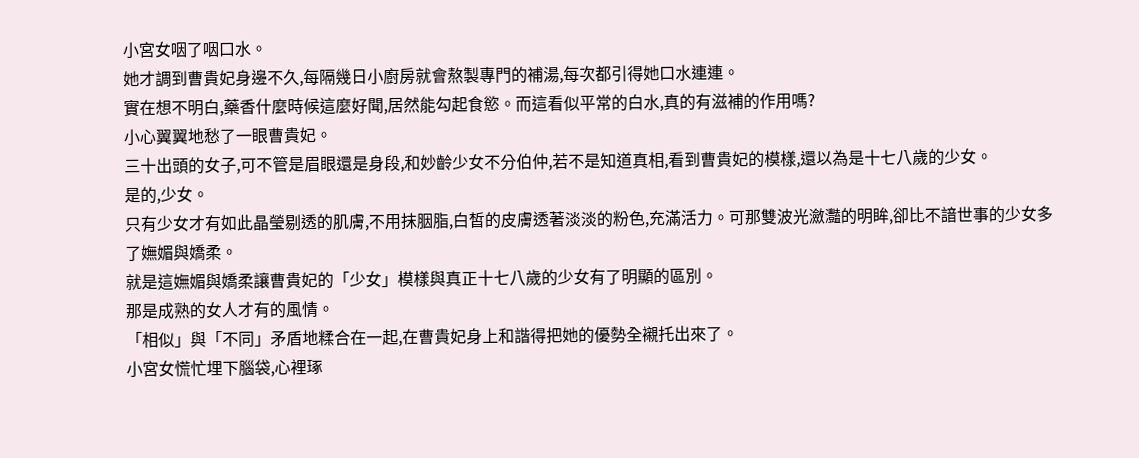小宮女咽了咽口水。
她才調到曹貴妃身邊不久,每隔幾日小廚房就會熬製專門的補湯,每次都引得她口水連連。
實在想不明白,藥香什麼時候這麼好聞,居然能勾起食慾。而這看似平常的白水,真的有滋補的作用嗎?
小心翼翼地愁了一眼曹貴妃。
三十出頭的女子,可不管是眉眼還是身段,和妙齡少女不分伯仲,若不是知道真相,看到曹貴妃的模樣,還以為是十七八歲的少女。
是的,少女。
只有少女才有如此晶瑩剔透的肌膚,不用抹胭脂,白皙的皮膚透著淡淡的粉色,充滿活力。可那雙波光瀲灩的明眸,卻比不諳世事的少女多了嫵媚與嬌柔。
就是這嫵媚與嬌柔讓曹貴妃的「少女」模樣與真正十七八歲的少女有了明顯的區別。
那是成熟的女人才有的風情。
「相似」與「不同」矛盾地糅合在一起,在曹貴妃身上和諧得把她的優勢全襯托出來了。
小宮女慌忙埋下腦袋,心裡琢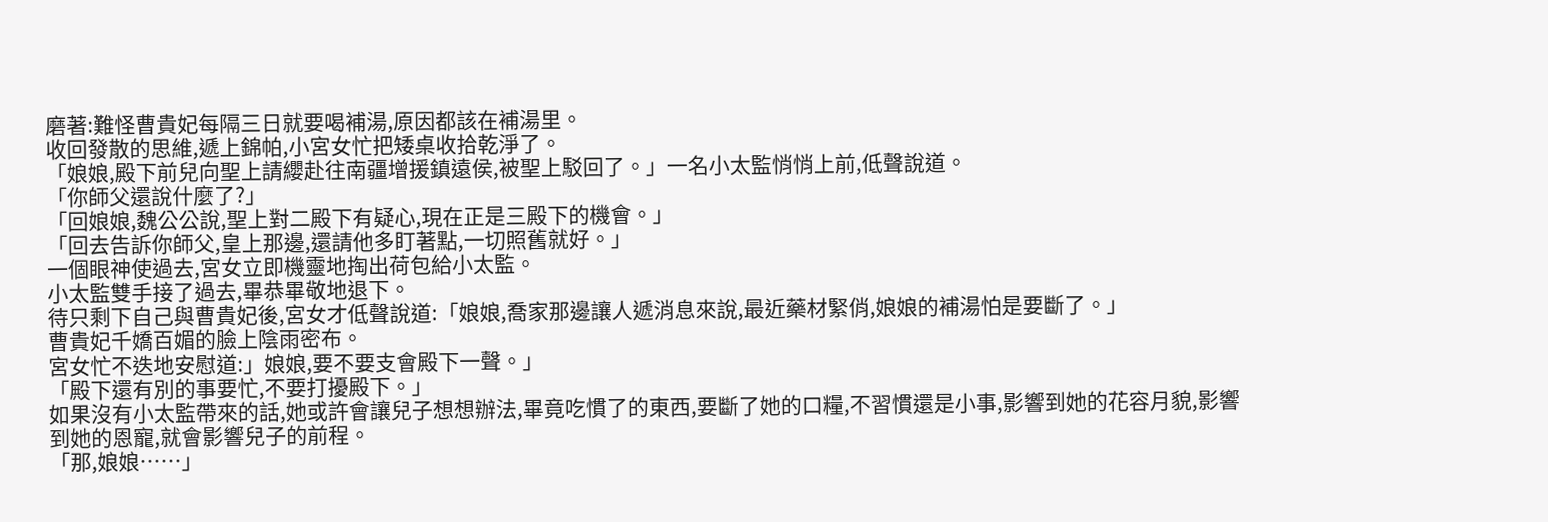磨著:難怪曹貴妃每隔三日就要喝補湯,原因都該在補湯里。
收回發散的思維,遞上錦帕,小宮女忙把矮桌收拾乾淨了。
「娘娘,殿下前兒向聖上請纓赴往南疆增援鎮遠侯,被聖上駁回了。」一名小太監悄悄上前,低聲說道。
「你師父還說什麼了?」
「回娘娘,魏公公說,聖上對二殿下有疑心,現在正是三殿下的機會。」
「回去告訴你師父,皇上那邊,還請他多盯著點,一切照舊就好。」
一個眼神使過去,宮女立即機靈地掏出荷包給小太監。
小太監雙手接了過去,畢恭畢敬地退下。
待只剩下自己與曹貴妃後,宮女才低聲說道:「娘娘,喬家那邊讓人遞消息來說,最近藥材緊俏,娘娘的補湯怕是要斷了。」
曹貴妃千嬌百媚的臉上陰雨密布。
宮女忙不迭地安慰道:」娘娘,要不要支會殿下一聲。」
「殿下還有別的事要忙,不要打擾殿下。」
如果沒有小太監帶來的話,她或許會讓兒子想想辦法,畢竟吃慣了的東西,要斷了她的口糧,不習慣還是小事,影響到她的花容月貌,影響到她的恩寵,就會影響兒子的前程。
「那,娘娘……」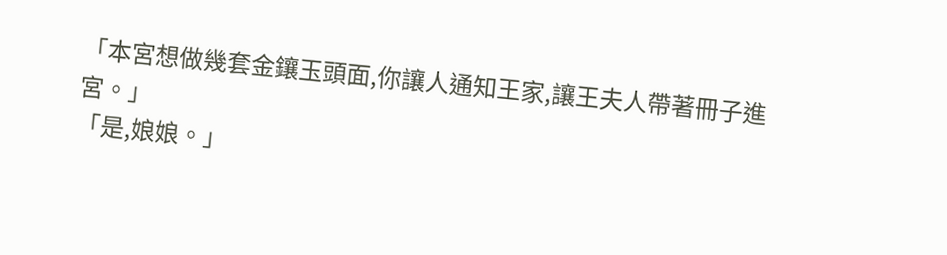「本宮想做幾套金鑲玉頭面,你讓人通知王家,讓王夫人帶著冊子進宮。」
「是,娘娘。」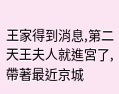王家得到消息,第二天王夫人就進宮了,帶著最近京城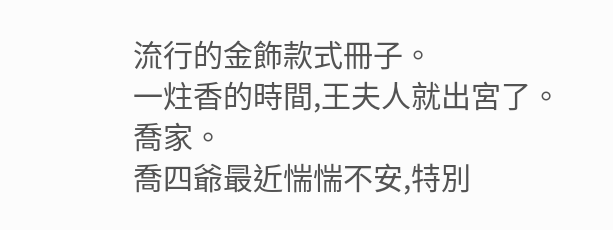流行的金飾款式冊子。
一炷香的時間,王夫人就出宮了。
喬家。
喬四爺最近惴惴不安,特別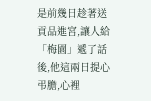是前幾日趁著送貢品進宮,讓人給「梅園」遞了話後,他這兩日提心弔膽,心裡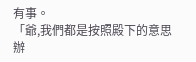有事。
「爺,我們都是按照殿下的意思辦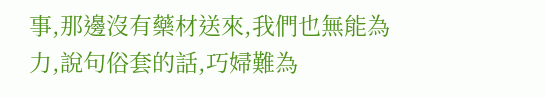事,那邊沒有藥材送來,我們也無能為力,說句俗套的話,巧婦難為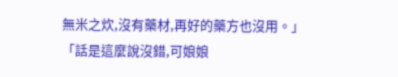無米之炊,沒有藥材,再好的藥方也沒用。」
「話是這麼說沒錯,可娘娘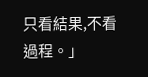只看結果,不看過程。」